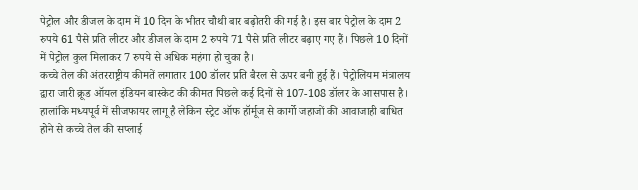पेट्रोल और डीजल के दाम में 10 दिन के भीतर चौथी बार बढ़ोतरी की गई है। इस बार पेट्रोल के दाम 2 रुपये 61 पैसे प्रति लीटर और डीजल के दाम 2 रुपये 71 पैसे प्रति लीटर बढ़ाए गए हैं। पिछले 10 दिनों में पेट्रोल कुल मिलाकर 7 रुपये से अधिक महंगा हो चुका है।
कच्चे तेल की अंतरराष्ट्रीय कीमतें लगातार 100 डॉलर प्रति बैरल से ऊपर बनी हुई हैं। पेट्रोलियम मंत्रालय द्वारा जारी क्रूड ऑयल इंडियन बास्केट की कीमत पिछले कई दिनों से 107-108 डॉलर के आसपास है। हालांकि मध्यपूर्व में सीजफायर लागू है लेकिन स्ट्रेट ऑफ हॉर्मूज से कार्गो जहाजों की आवाजाही बाधित होने से कच्चे तेल की सप्लाई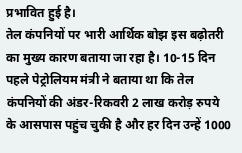प्रभावित हुई है।
तेल कंपनियों पर भारी आर्थिक बोझ इस बढ़ोतरी का मुख्य कारण बताया जा रहा है। 10-15 दिन पहले पेट्रोलियम मंत्री ने बताया था कि तेल कंपनियों की अंडर-रिकवरी 2 लाख करोड़ रुपये के आसपास पहुंच चुकी है और हर दिन उन्हें 1000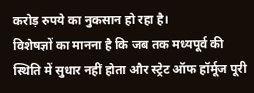करोड़ रुपये का नुकसान हो रहा है।
विशेषज्ञों का मानना है कि जब तक मध्यपूर्व की स्थिति में सुधार नहीं होता और स्ट्रेट ऑफ हॉर्मूज पूरी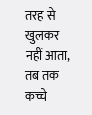तरह से खुलकर नहीं आता, तब तक कच्चे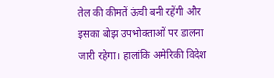तेल की कीमतें ऊंची बनी रहेंगी और इसका बोझ उपभोक्ताओं पर डालना जारी रहेगा। हालांकि अमेरिकी विदेश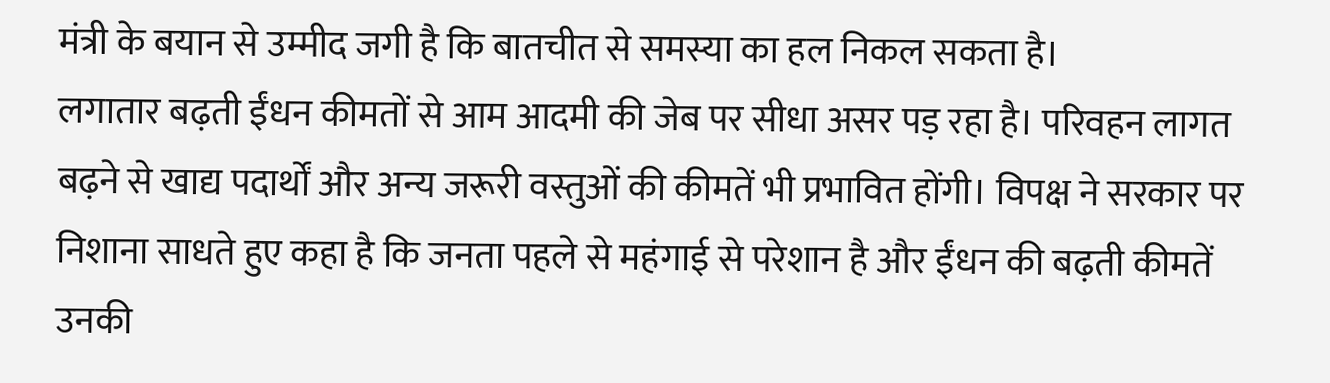मंत्री के बयान से उम्मीद जगी है कि बातचीत से समस्या का हल निकल सकता है।
लगातार बढ़ती ईंधन कीमतों से आम आदमी की जेब पर सीधा असर पड़ रहा है। परिवहन लागत बढ़ने से खाद्य पदार्थों और अन्य जरूरी वस्तुओं की कीमतें भी प्रभावित होंगी। विपक्ष ने सरकार पर निशाना साधते हुए कहा है कि जनता पहले से महंगाई से परेशान है और ईंधन की बढ़ती कीमतें उनकी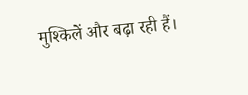मुश्किलें और बढ़ा रही हैं।